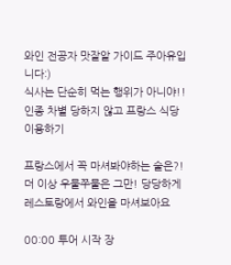와인 전공자 맛잘알 가이드 주아유입니다:)
식사는 단순히 먹는 행위가 아니야!!
인종 차별 당하지 않고 프랑스 식당 이용하기

프랑스에서 꼭 마셔봐야하는 술은?!
더 이상 우물쭈물은 그만! 당당하게 레스토랑에서 와인을 마셔보아요

00:00 투어 시작 장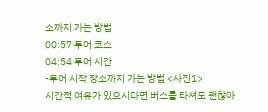소까지 가는 방법
00:57 투어 코스
04:54 투어 시간
-투어 시작 장소까지 가는 방법 <사진1>
시간적 여유가 있으시다면 버스를 타셔도 괜찮아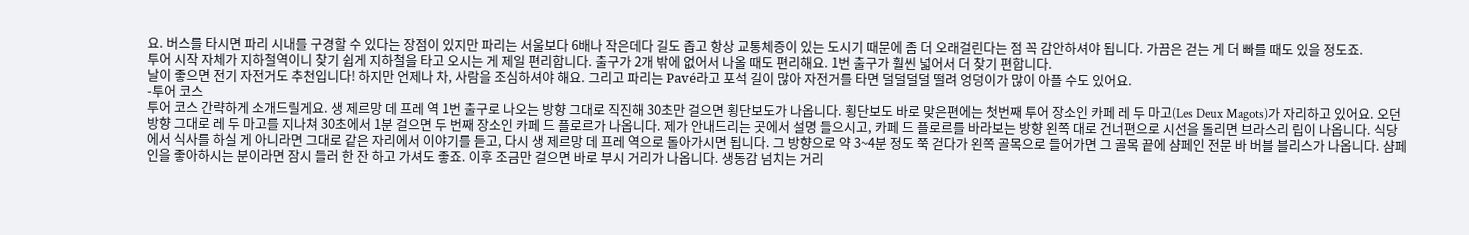요. 버스를 타시면 파리 시내를 구경할 수 있다는 장점이 있지만 파리는 서울보다 6배나 작은데다 길도 좁고 항상 교통체증이 있는 도시기 때문에 좀 더 오래걸린다는 점 꼭 감안하셔야 됩니다. 가끔은 걷는 게 더 빠를 때도 있을 정도죠.
투어 시작 자체가 지하철역이니 찾기 쉽게 지하철을 타고 오시는 게 제일 편리합니다. 출구가 2개 밖에 없어서 나올 때도 편리해요. 1번 출구가 훨씬 넓어서 더 찾기 편합니다.
날이 좋으면 전기 자전거도 추천입니다! 하지만 언제나 차, 사람을 조심하셔야 해요. 그리고 파리는 Pavé라고 포석 길이 많아 자전거를 타면 덜덜덜덜 떨려 엉덩이가 많이 아플 수도 있어요.
-투어 코스
투어 코스 간략하게 소개드릴게요. 생 제르망 데 프레 역 1번 출구로 나오는 방향 그대로 직진해 30초만 걸으면 횡단보도가 나옵니다. 횡단보도 바로 맞은편에는 첫번째 투어 장소인 카페 레 두 마고(Les Deux Magots)가 자리하고 있어요. 오던 방향 그대로 레 두 마고를 지나쳐 30초에서 1분 걸으면 두 번째 장소인 카페 드 플로르가 나옵니다. 제가 안내드리는 곳에서 설명 들으시고, 카페 드 플로르를 바라보는 방향 왼쪽 대로 건너편으로 시선을 돌리면 브라스리 립이 나옵니다. 식당에서 식사를 하실 게 아니라면 그대로 같은 자리에서 이야기를 듣고, 다시 생 제르망 데 프레 역으로 돌아가시면 됩니다. 그 방향으로 약 3~4분 정도 쭉 걷다가 왼쪽 골목으로 들어가면 그 골목 끝에 샴페인 전문 바 버블 블리스가 나옵니다. 샴페인을 좋아하시는 분이라면 잠시 들러 한 잔 하고 가셔도 좋죠. 이후 조금만 걸으면 바로 부시 거리가 나옵니다. 생동감 넘치는 거리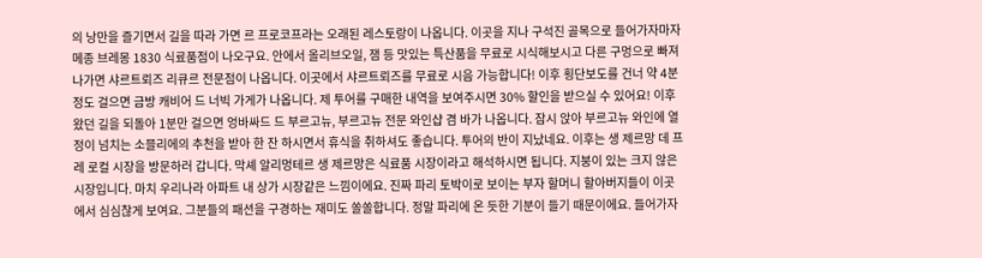의 낭만을 즐기면서 길을 따라 가면 르 프로코프라는 오래된 레스토랑이 나옵니다. 이곳을 지나 구석진 골목으로 들어가자마자 메종 브레몽 1830 식료품점이 나오구요. 안에서 올리브오일, 잼 등 맛있는 특산품을 무료로 시식해보시고 다른 구멍으로 빠져나가면 샤르트뢰즈 리큐르 전문점이 나옵니다. 이곳에서 샤르트뢰즈를 무료로 시음 가능합니다! 이후 횡단보도를 건너 약 4분 정도 걸으면 금방 캐비어 드 너빅 가게가 나옵니다. 제 투어를 구매한 내역을 보여주시면 30% 할인을 받으실 수 있어요! 이후 왔던 길을 되돌아 1분만 걸으면 엉바싸드 드 부르고뉴, 부르고뉴 전문 와인샵 겸 바가 나옵니다. 잠시 앉아 부르고뉴 와인에 열정이 넘치는 소믈리에의 추천을 받아 한 잔 하시면서 휴식을 취하셔도 좋습니다. 투어의 반이 지났네요. 이후는 생 제르망 데 프레 로컬 시장을 방문하러 갑니다. 막셰 알리멍테르 생 제르망은 식료품 시장이라고 해석하시면 됩니다. 지붕이 있는 크지 않은 시장입니다. 마치 우리나라 아파트 내 상가 시장같은 느낌이에요. 진짜 파리 토박이로 보이는 부자 할머니 할아버지들이 이곳에서 심심찮게 보여요. 그분들의 패션을 구경하는 재미도 쏠쏠합니다. 정말 파리에 온 듯한 기분이 들기 때문이에요. 들어가자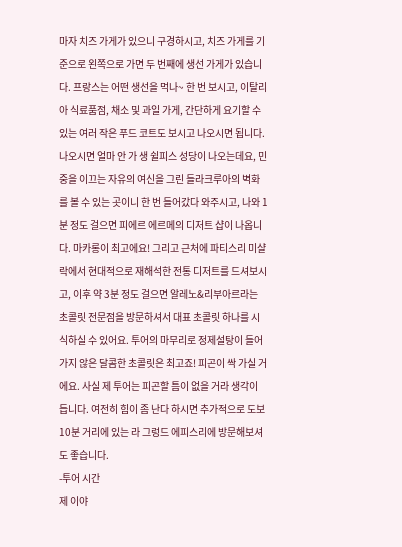마자 치즈 가게가 있으니 구경하시고, 치즈 가게를 기준으로 왼쪽으로 가면 두 번째에 생선 가게가 있습니다. 프랑스는 어떤 생선을 먹나~ 한 번 보시고, 이탈리아 식료품점, 채소 및 과일 가게, 간단하게 요기할 수 있는 여러 작은 푸드 코트도 보시고 나오시면 됩니다. 나오시면 얼마 안 가 생 쉴피스 성당이 나오는데요, 민중을 이끄는 자유의 여신을 그린 들라크루아의 벽화를 볼 수 있는 곳이니 한 번 들어갔다 와주시고, 나와 1분 정도 걸으면 피에르 에르메의 디저트 샵이 나옵니다. 마카롱이 최고에요! 그리고 근처에 파티스리 미샬락에서 현대적으로 재해석한 전통 디저트를 드셔보시고, 이후 약 3분 정도 걸으면 알레노&리부아르라는 초콜릿 전문점을 방문하셔서 대표 초콜릿 하나를 시식하실 수 있어요. 투어의 마무리로 정제설탕이 들어가지 않은 달콤한 초콜릿은 최고죠! 피곤이 싹 가실 거에요. 사실 제 투어는 피곤할 틈이 없을 거라 생각이 듭니다. 여전히 힘이 좀 난다 하시면 추가적으로 도보 10분 거리에 있는 라 그렁드 에피스리에 방문해보셔도 좋습니다.
-투어 시간
제 이야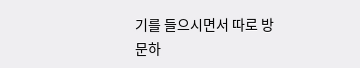기를 들으시면서 따로 방문하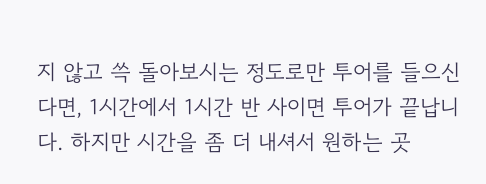지 않고 쓱 돌아보시는 정도로만 투어를 들으신다면, 1시간에서 1시간 반 사이면 투어가 끝납니다. 하지만 시간을 좀 더 내셔서 원하는 곳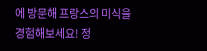에 방문해 프랑스의 미식을 경험해보세요! 정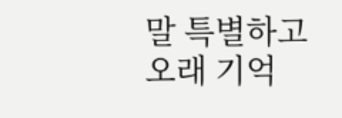말 특별하고 오래 기억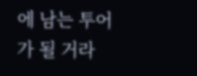에 남는 투어가 될 거라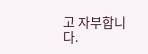고 자부합니다.